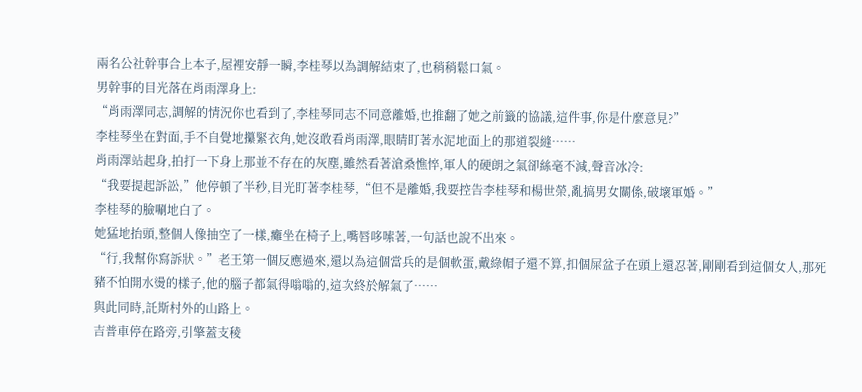兩名公社幹事合上本子,屋裡安靜一瞬,李桂琴以為調解結束了,也稍稍鬆口氣。
男幹事的目光落在肖雨澤身上:
“肖雨澤同志,調解的情況你也看到了,李桂琴同志不同意離婚,也推翻了她之前籤的協議,這件事,你是什麼意見?”
李桂琴坐在對面,手不自覺地攥緊衣角,她沒敢看肖雨澤,眼睛盯著水泥地面上的那道裂縫……
肖雨澤站起身,拍打一下身上那並不存在的灰塵,雖然看著滄桑憔悴,軍人的硬朗之氣卻絲毫不減,聲音冰冷:
“我要提起訴訟,”他停頓了半秒,目光盯著李桂琴,“但不是離婚,我要控告李桂琴和楊世榮,亂搞男女關係,破壞軍婚。”
李桂琴的臉唰地白了。
她猛地抬頭,整個人像抽空了一樣,癱坐在椅子上,嘴唇哆嗦著,一句話也說不出來。
“行,我幫你寫訴狀。”老王第一個反應過來,還以為這個當兵的是個軟蛋,戴綠帽子還不算,扣個屎盆子在頭上還忍著,剛剛看到這個女人,那死豬不怕開水燙的樣子,他的腦子都氣得嗡嗡的,這次終於解氣了……
與此同時,託斯村外的山路上。
吉普車停在路旁,引擎蓋支稜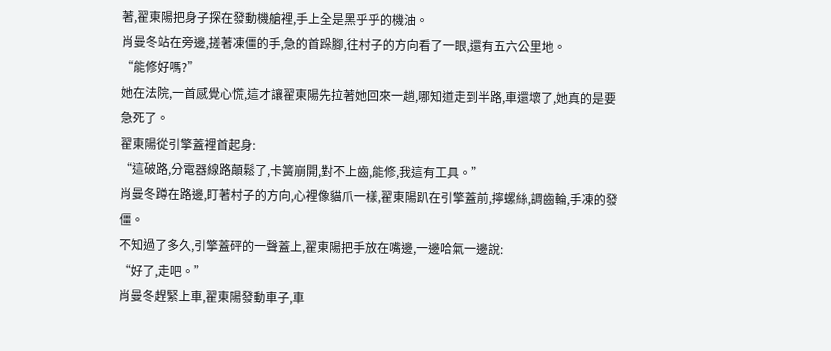著,翟東陽把身子探在發動機艙裡,手上全是黑乎乎的機油。
肖曼冬站在旁邊,搓著凍僵的手,急的首跺腳,往村子的方向看了一眼,還有五六公里地。
“能修好嗎?”
她在法院,一首感覺心慌,這才讓翟東陽先拉著她回來一趟,哪知道走到半路,車還壞了,她真的是要急死了。
翟東陽從引擎蓋裡首起身:
“這破路,分電器線路顛鬆了,卡簧崩開,對不上齒,能修,我這有工具。”
肖曼冬蹲在路邊,盯著村子的方向,心裡像貓爪一樣,翟東陽趴在引擎蓋前,擰螺絲,調齒輪,手凍的發僵。
不知過了多久,引擎蓋砰的一聲蓋上,翟東陽把手放在嘴邊,一邊哈氣一邊說:
“好了,走吧。”
肖曼冬趕緊上車,翟東陽發動車子,車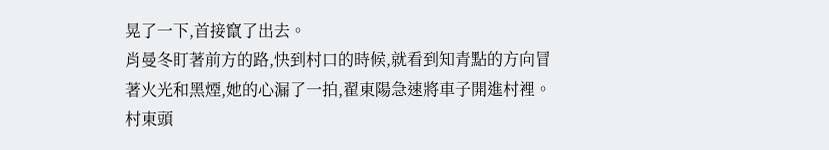晃了一下,首接竄了出去。
肖曼冬盯著前方的路,快到村口的時候,就看到知青點的方向冒著火光和黑煙,她的心漏了一拍,翟東陽急速將車子開進村裡。
村東頭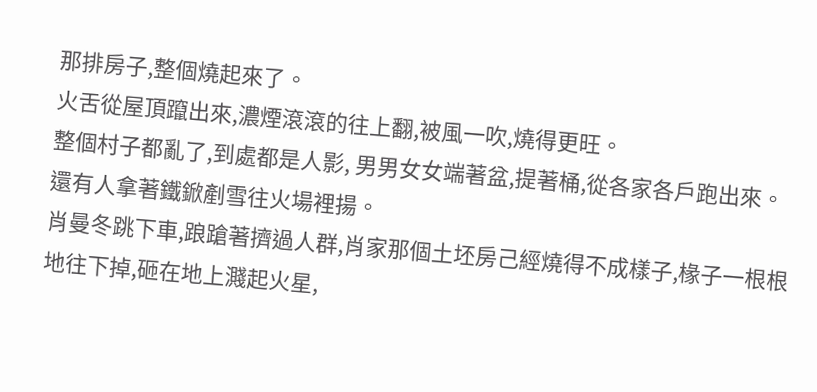那排房子,整個燒起來了。
火舌從屋頂躥出來,濃煙滾滾的往上翻,被風一吹,燒得更旺。
整個村子都亂了,到處都是人影, 男男女女端著盆,提著桶,從各家各戶跑出來。
還有人拿著鐵鍁剷雪往火場裡揚。
肖曼冬跳下車,踉蹌著擠過人群,肖家那個土坯房己經燒得不成樣子,椽子一根根地往下掉,砸在地上濺起火星,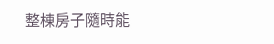整棟房子隨時能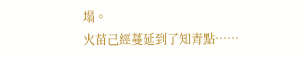塌。
火苗己經蔓延到了知青點……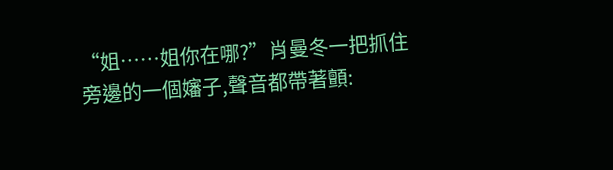“姐……姐你在哪?”肖曼冬一把抓住旁邊的一個嬸子,聲音都帶著顫: